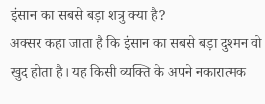इंसान का सबसे बड़ा शत्रु क्या है?
अक्सर कहा जाता है कि इंसान का सबसे बड़ा दुश्मन वो खुद होता है। यह किसी व्यक्ति के अपने नकारात्मक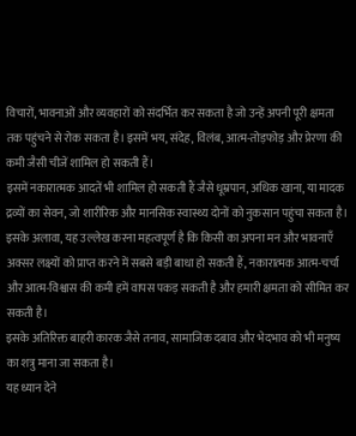विचारों, भावनाओं और व्यवहारों को संदर्भित कर सकता है जो उन्हें अपनी पूरी क्षमता तक पहुंचने से रोक सकता है। इसमें भय, संदेह, विलंब, आत्म-तोड़फोड़ और प्रेरणा की कमी जैसी चीजें शामिल हो सकती हैं।
इसमें नकारात्मक आदतें भी शामिल हो सकती हैं जैसे धूम्रपान, अधिक खाना, या मादक द्रव्यों का सेवन, जो शारीरिक और मानसिक स्वास्थ्य दोनों को नुकसान पहुंचा सकता है।
इसके अलावा, यह उल्लेख करना महत्वपूर्ण है कि किसी का अपना मन और भावनाएँ अक्सर लक्ष्यों को प्राप्त करने में सबसे बड़ी बाधा हो सकती हैं, नकारात्मक आत्म-चर्चा और आत्म-विश्वास की कमी हमें वापस पकड़ सकती है और हमारी क्षमता को सीमित कर सकती है।
इसके अतिरिक्त बाहरी कारक जैसे तनाव, सामाजिक दबाव और भेदभाव को भी मनुष्य का शत्रु माना जा सकता है।
यह ध्यान देने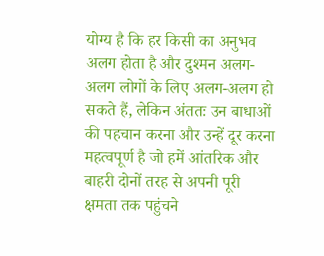योग्य है कि हर किसी का अनुभव अलग होता है और दुश्मन अलग-अलग लोगों के लिए अलग-अलग हो सकते हैं, लेकिन अंततः उन बाधाओं की पहचान करना और उन्हें दूर करना महत्वपूर्ण है जो हमें आंतरिक और बाहरी दोनों तरह से अपनी पूरी क्षमता तक पहुंचने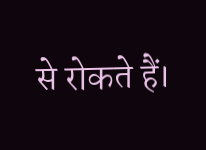से रोकते हैं।